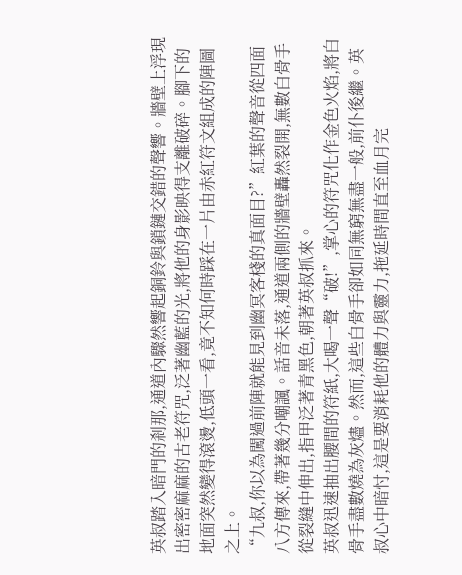英叔踏入暗門的剎那,通道內驟然響起銅鈴與鎖鏈交錯的聲響。牆壁上浮現出密密麻麻的古老符咒,泛著幽藍的光,將他的身影映得支離破碎。腳下的地面突然變得滾燙,低頭一看,竟不知何時踩在一片由赤紅符文組成的陣圖之上。
“九叔,你以為闖過前陣就能見到幽冥客棧的真面目?”紅葉的聲音從四面八方傳來,帶著幾分嘲諷。話音未落,通道兩側的牆壁轟然裂開,無數白骨手從裂縫中伸出,指甲泛著青黑色,朝著英叔抓來。
英叔迅速抽出腰間的符紙,大喝一聲“破!”,掌心的符咒化作金色火焰,將白骨手盡數燒為灰燼。然而,這些白骨手卻如同無窮無盡一般,前仆後繼。英叔心中暗忖,這是要消耗他的體力與靈力,拖延時間直至血月完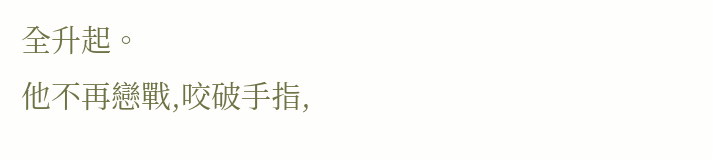全升起。
他不再戀戰,咬破手指,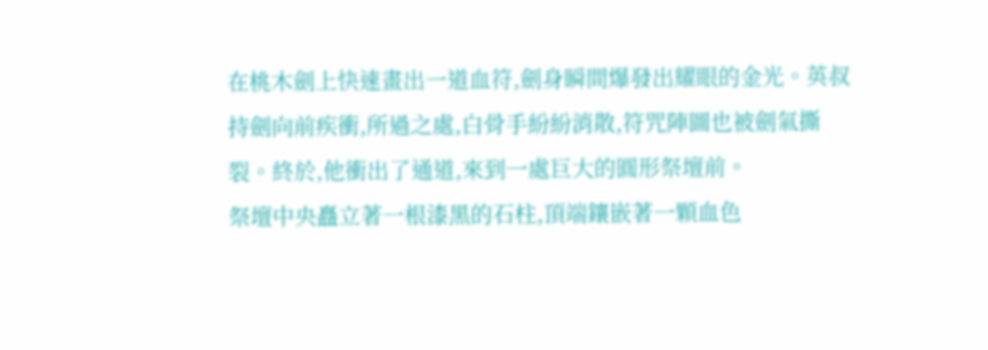在桃木劍上快速畫出一道血符,劍身瞬間爆發出耀眼的金光。英叔持劍向前疾衝,所過之處,白骨手紛紛消散,符咒陣圖也被劍氣撕裂。終於,他衝出了通道,來到一處巨大的圓形祭壇前。
祭壇中央矗立著一根漆黑的石柱,頂端鑲嵌著一顆血色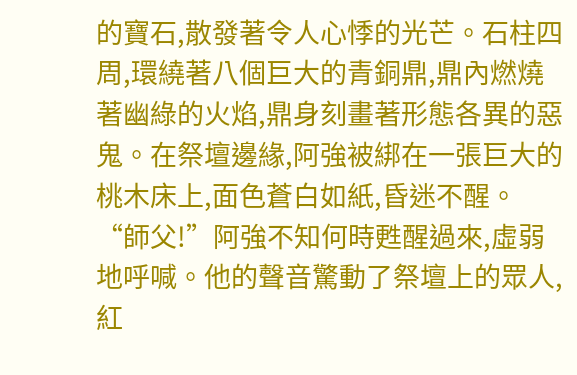的寶石,散發著令人心悸的光芒。石柱四周,環繞著八個巨大的青銅鼎,鼎內燃燒著幽綠的火焰,鼎身刻畫著形態各異的惡鬼。在祭壇邊緣,阿強被綁在一張巨大的桃木床上,面色蒼白如紙,昏迷不醒。
“師父!”阿強不知何時甦醒過來,虛弱地呼喊。他的聲音驚動了祭壇上的眾人,紅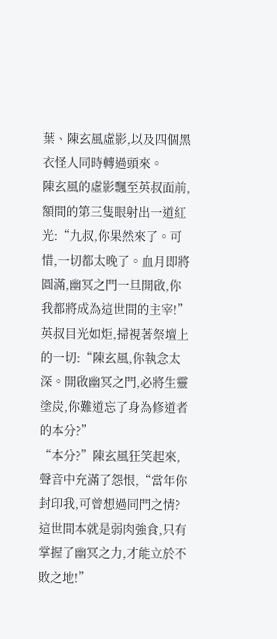葉、陳玄風虛影,以及四個黑衣怪人同時轉過頭來。
陳玄風的虛影飄至英叔面前,額間的第三隻眼射出一道紅光:“九叔,你果然來了。可惜,一切都太晚了。血月即將圓滿,幽冥之門一旦開啟,你我都將成為這世間的主宰!”
英叔目光如炬,掃視著祭壇上的一切:“陳玄風,你執念太深。開啟幽冥之門,必將生靈塗炭,你難道忘了身為修道者的本分?”
“本分?”陳玄風狂笑起來,聲音中充滿了怨恨,“當年你封印我,可曾想過同門之情?這世間本就是弱肉強食,只有掌握了幽冥之力,才能立於不敗之地!”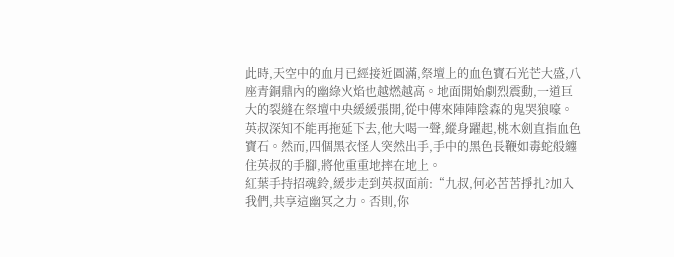此時,天空中的血月已經接近圓滿,祭壇上的血色寶石光芒大盛,八座青銅鼎內的幽綠火焰也越燃越高。地面開始劇烈震動,一道巨大的裂縫在祭壇中央緩緩張開,從中傳來陣陣陰森的鬼哭狼嚎。
英叔深知不能再拖延下去,他大喝一聲,縱身躍起,桃木劍直指血色寶石。然而,四個黑衣怪人突然出手,手中的黑色長鞭如毒蛇般纏住英叔的手腳,將他重重地摔在地上。
紅葉手持招魂鈴,緩步走到英叔面前:“九叔,何必苦苦掙扎?加入我們,共享這幽冥之力。否則,你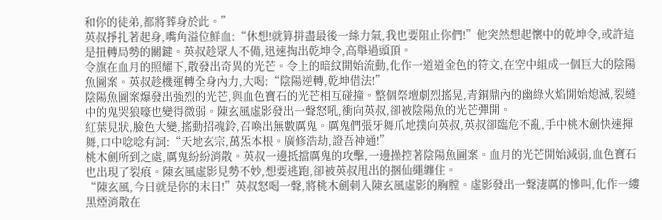和你的徒弟,都將葬身於此。”
英叔掙扎著起身,嘴角溢位鮮血:“休想!就算拼盡最後一絲力氣,我也要阻止你們!”他突然想起懷中的乾坤令,或許這是扭轉局勢的關鍵。英叔趁眾人不備,迅速掏出乾坤令,高舉過頭頂。
令旗在血月的照耀下,散發出奇異的光芒。令上的暗紋開始流動,化作一道道金色的符文,在空中組成一個巨大的陰陽魚圖案。英叔趁機運轉全身內力,大喝:“陰陽逆轉,乾坤借法!”
陰陽魚圖案爆發出強烈的光芒,與血色寶石的光芒相互碰撞。整個祭壇劇烈搖晃,青銅鼎內的幽綠火焰開始熄滅,裂縫中的鬼哭狼嚎也變得微弱。陳玄風虛影發出一聲怒吼,衝向英叔,卻被陰陽魚的光芒彈開。
紅葉見狀,臉色大變,搖動招魂鈴,召喚出無數厲鬼。厲鬼們張牙舞爪地撲向英叔,英叔卻臨危不亂,手中桃木劍快速揮舞,口中唸唸有詞:“天地玄宗,萬炁本根。廣修浩劫,證吾神通!”
桃木劍所到之處,厲鬼紛紛消散。英叔一邊抵擋厲鬼的攻擊,一邊操控著陰陽魚圖案。血月的光芒開始減弱,血色寶石也出現了裂痕。陳玄風虛影見勢不妙,想要逃跑,卻被英叔甩出的捆仙繩纏住。
“陳玄風,今日就是你的末日!”英叔怒喝一聲,將桃木劍刺入陳玄風虛影的胸膛。虛影發出一聲淒厲的慘叫,化作一縷黑煙消散在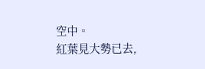空中。
紅葉見大勢已去,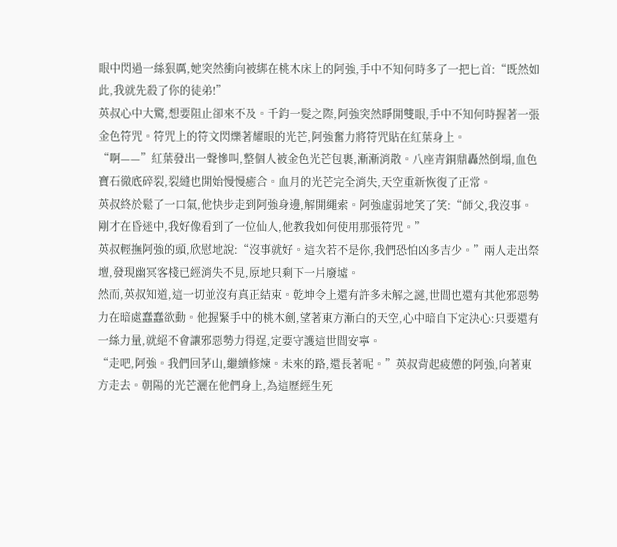眼中閃過一絲狠厲,她突然衝向被綁在桃木床上的阿強,手中不知何時多了一把匕首:“既然如此,我就先殺了你的徒弟!”
英叔心中大驚,想要阻止卻來不及。千鈞一髮之際,阿強突然睜開雙眼,手中不知何時握著一張金色符咒。符咒上的符文閃爍著耀眼的光芒,阿強奮力將符咒貼在紅葉身上。
“啊——”紅葉發出一聲慘叫,整個人被金色光芒包裹,漸漸消散。八座青銅鼎轟然倒塌,血色寶石徹底碎裂,裂縫也開始慢慢癒合。血月的光芒完全消失,天空重新恢復了正常。
英叔終於鬆了一口氣,他快步走到阿強身邊,解開繩索。阿強虛弱地笑了笑:“師父,我沒事。剛才在昏迷中,我好像看到了一位仙人,他教我如何使用那張符咒。”
英叔輕撫阿強的頭,欣慰地說:“沒事就好。這次若不是你,我們恐怕凶多吉少。”兩人走出祭壇,發現幽冥客棧已經消失不見,原地只剩下一片廢墟。
然而,英叔知道,這一切並沒有真正結束。乾坤令上還有許多未解之謎,世間也還有其他邪惡勢力在暗處蠢蠢欲動。他握緊手中的桃木劍,望著東方漸白的天空,心中暗自下定決心:只要還有一絲力量,就絕不會讓邪惡勢力得逞,定要守護這世間安寧。
“走吧,阿強。我們回茅山,繼續修煉。未來的路,還長著呢。”英叔背起疲憊的阿強,向著東方走去。朝陽的光芒灑在他們身上,為這歷經生死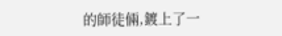的師徒倆,鍍上了一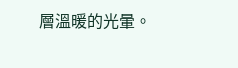層溫暖的光暈。